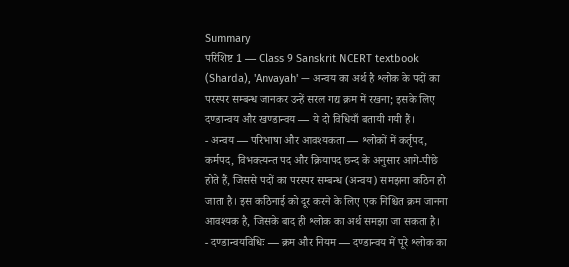Summary
परिशिष्ट 1 — Class 9 Sanskrit NCERT textbook (Sharda), 'Anvayah' — अन्वय का अर्थ है श्लोक के पदों का परस्पर सम्बन्ध जानकर उन्हें सरल गद्य क्रम में रखना; इसके लिए दण्डान्वय और खण्डान्वय — ये दो विधियाँ बतायी गयी हैं।
- अन्वय — परिभाषा और आवश्यकता — श्लोकों में कर्तृपद, कर्मपद, विभक्त्यन्त पद और क्रियापद छन्द के अनुसार आगे-पीछे होते हैं, जिससे पदों का परस्पर सम्बन्ध (अन्वय) समझना कठिन हो जाता है। इस कठिनाई को दूर करने के लिए एक निश्चित क्रम जानना आवश्यक है, जिसके बाद ही श्लोक का अर्थ समझा जा सकता है।
- दण्डान्वयविधिः — क्रम और नियम — दण्डान्वय में पूरे श्लोक का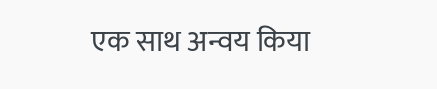एक साथ अन्वय किया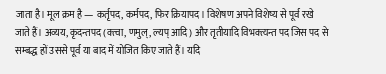जाता है। मूल क्रम है — कर्तृपद, कर्मपद, फिर क्रियापद। विशेषण अपने विशेष्य से पूर्व रखे जाते हैं। अव्यय, कृदन्तपद (क्त्वा, णमुल्, ल्यप् आदि) और तृतीयादि विभक्त्यन्त पद जिस पद से सम्बद्ध हों उससे पूर्व या बाद में योजित किए जाते हैं। यदि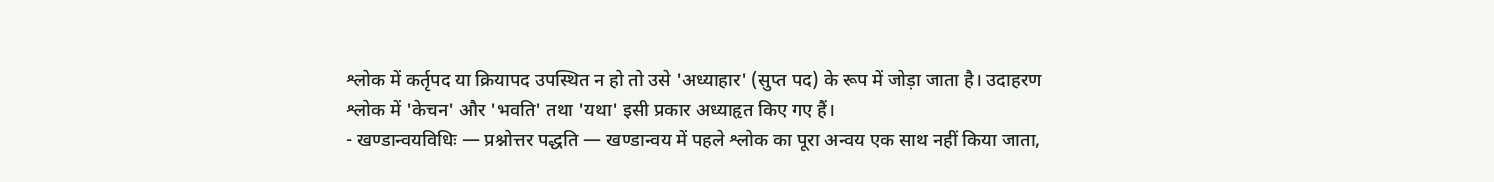श्लोक में कर्तृपद या क्रियापद उपस्थित न हो तो उसे 'अध्याहार' (सुप्त पद) के रूप में जोड़ा जाता है। उदाहरण श्लोक में 'केचन' और 'भवति' तथा 'यथा' इसी प्रकार अध्याहृत किए गए हैं।
- खण्डान्वयविधिः — प्रश्नोत्तर पद्धति — खण्डान्वय में पहले श्लोक का पूरा अन्वय एक साथ नहीं किया जाता,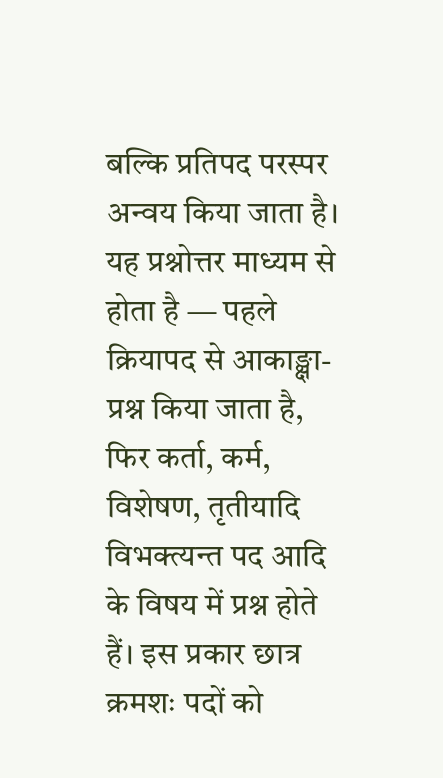बल्कि प्रतिपद परस्पर अन्वय किया जाता है। यह प्रश्नोत्तर माध्यम से होता है — पहले क्रियापद से आकाङ्क्षा-प्रश्न किया जाता है, फिर कर्ता, कर्म, विशेषण, तृतीयादि विभक्त्यन्त पद आदि के विषय में प्रश्न होते हैं। इस प्रकार छात्र क्रमशः पदों को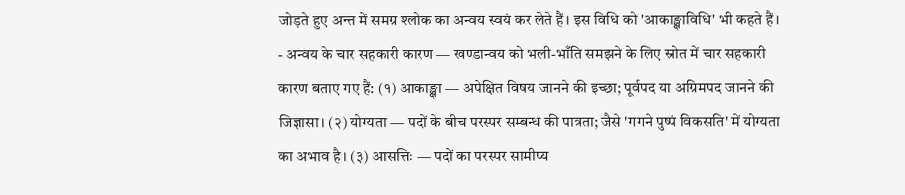जोड़ते हुए अन्त में समग्र श्लोक का अन्वय स्वयं कर लेते हैं। इस विधि को 'आकाङ्क्षाविधि' भी कहते हैं।
- अन्वय के चार सहकारी कारण — खण्डान्वय को भली-भाँति समझने के लिए स्रोत में चार सहकारी कारण बताए गए हैं: (१) आकाङ्क्षा — अपेक्षित विषय जानने की इच्छा; पूर्वपद या अग्रिमपद जानने की जिज्ञासा। (२) योग्यता — पदों के बीच परस्पर सम्बन्ध की पात्रता; जैसे 'गगने पुष्पं विकसति' में योग्यता का अभाव है। (३) आसत्तिः — पदों का परस्पर सामीप्य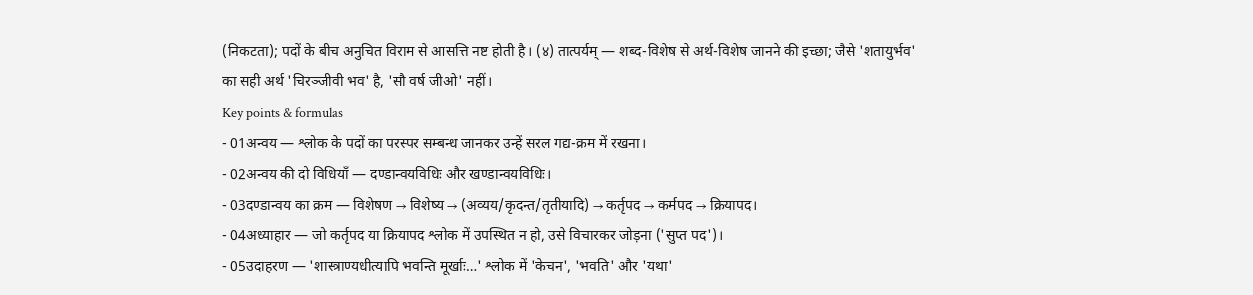(निकटता); पदों के बीच अनुचित विराम से आसत्ति नष्ट होती है। (४) तात्पर्यम् — शब्द-विशेष से अर्थ-विशेष जानने की इच्छा; जैसे 'शतायुर्भव' का सही अर्थ 'चिरञ्जीवी भव' है, 'सौ वर्ष जीओ' नहीं।
Key points & formulas
- 01अन्वय — श्लोक के पदों का परस्पर सम्बन्ध जानकर उन्हें सरल गद्य-क्रम में रखना।
- 02अन्वय की दो विधियाँ — दण्डान्वयविधिः और खण्डान्वयविधिः।
- 03दण्डान्वय का क्रम — विशेषण → विशेष्य → (अव्यय/कृदन्त/तृतीयादि) → कर्तृपद → कर्मपद → क्रियापद।
- 04अध्याहार — जो कर्तृपद या क्रियापद श्लोक में उपस्थित न हो, उसे विचारकर जोड़ना ('सुप्त पद')।
- 05उदाहरण — 'शास्त्राण्यधीत्यापि भवन्ति मूर्खाः…' श्लोक में 'केचन', 'भवति' और 'यथा'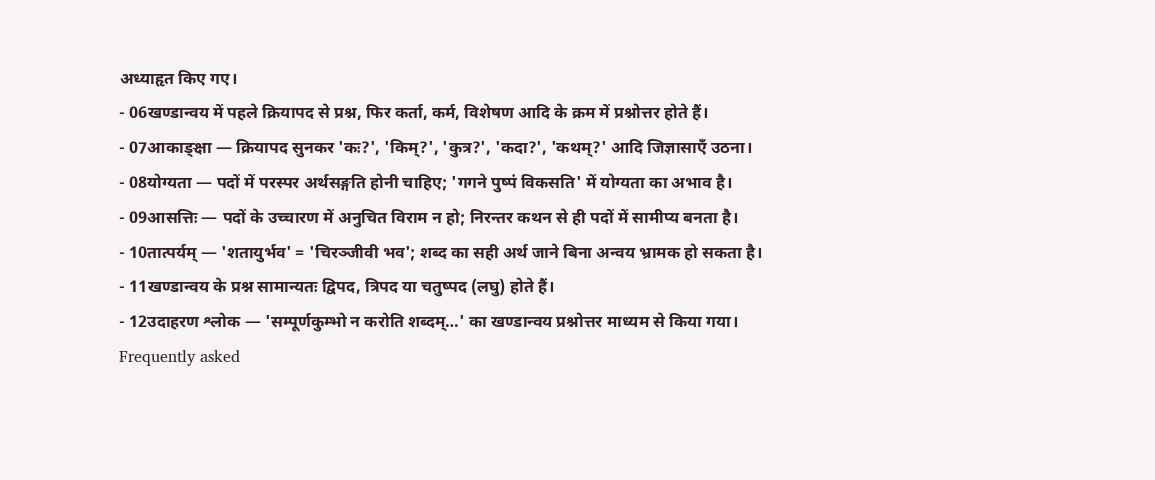अध्याहृत किए गए।
- 06खण्डान्वय में पहले क्रियापद से प्रश्न, फिर कर्ता, कर्म, विशेषण आदि के क्रम में प्रश्नोत्तर होते हैं।
- 07आकाङ्क्षा — क्रियापद सुनकर 'कः?', 'किम्?', 'कुत्र?', 'कदा?', 'कथम्?' आदि जिज्ञासाएँ उठना।
- 08योग्यता — पदों में परस्पर अर्थसङ्गति होनी चाहिए; 'गगने पुष्पं विकसति' में योग्यता का अभाव है।
- 09आसत्तिः — पदों के उच्चारण में अनुचित विराम न हो; निरन्तर कथन से ही पदों में सामीप्य बनता है।
- 10तात्पर्यम् — 'शतायुर्भव' = 'चिरञ्जीवी भव'; शब्द का सही अर्थ जाने बिना अन्वय भ्रामक हो सकता है।
- 11खण्डान्वय के प्रश्न सामान्यतः द्विपद, त्रिपद या चतुष्पद (लघु) होते हैं।
- 12उदाहरण श्लोक — 'सम्पूर्णकुम्भो न करोति शब्दम्…' का खण्डान्वय प्रश्नोत्तर माध्यम से किया गया।
Frequently asked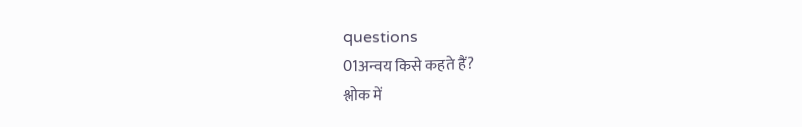questions
01अन्वय किसे कहते हैं?
श्लोक में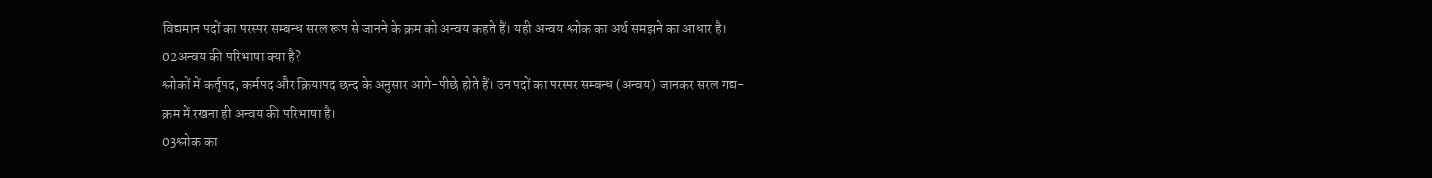विद्यमान पदों का परस्पर सम्बन्ध सरल रूप से जानने के क्रम को अन्वय कहते हैं। यही अन्वय श्लोक का अर्थ समझने का आधार है।
02अन्वय की परिभाषा क्या है?
श्लोकों में कर्तृपद, कर्मपद और क्रियापद छन्द के अनुसार आगे-पीछे होते हैं। उन पदों का परस्पर सम्बन्ध (अन्वय) जानकर सरल गद्य-क्रम में रखना ही अन्वय की परिभाषा है।
03श्लोक का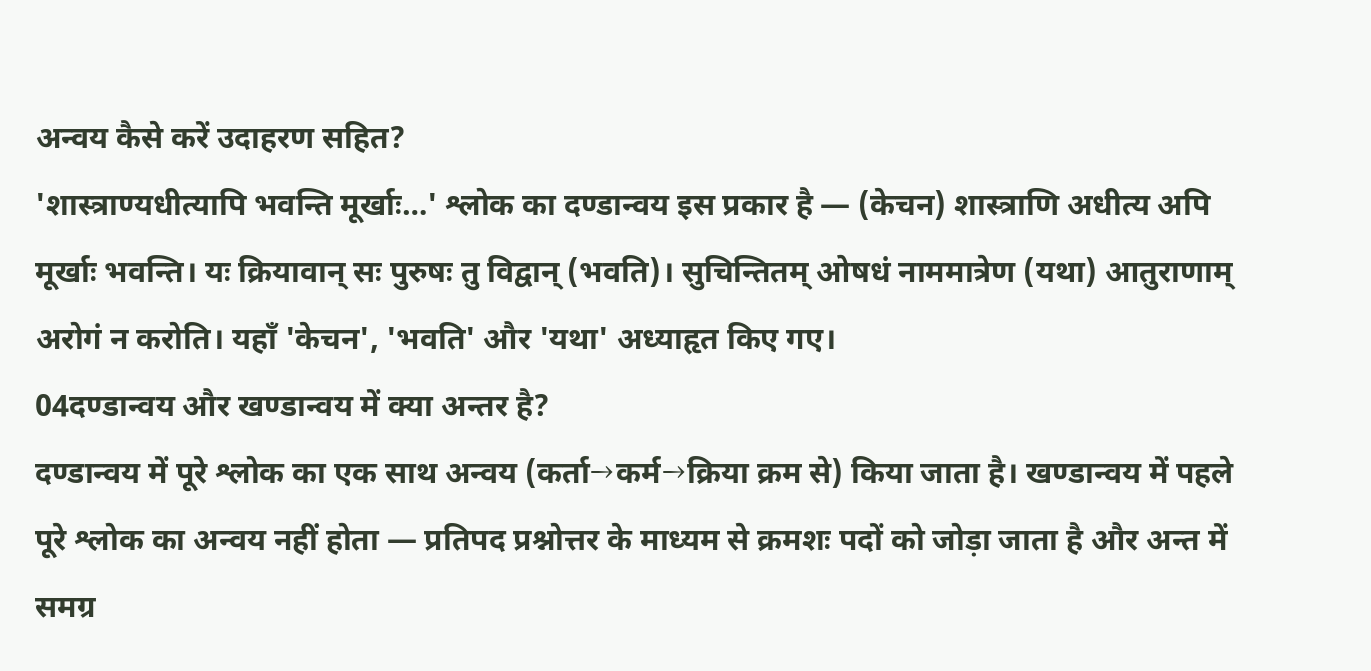अन्वय कैसे करें उदाहरण सहित?
'शास्त्राण्यधीत्यापि भवन्ति मूर्खाः…' श्लोक का दण्डान्वय इस प्रकार है — (केचन) शास्त्राणि अधीत्य अपि मूर्खाः भवन्ति। यः क्रियावान् सः पुरुषः तु विद्वान् (भवति)। सुचिन्तितम् ओषधं नाममात्रेण (यथा) आतुराणाम् अरोगं न करोति। यहाँ 'केचन', 'भवति' और 'यथा' अध्याहृत किए गए।
04दण्डान्वय और खण्डान्वय में क्या अन्तर है?
दण्डान्वय में पूरे श्लोक का एक साथ अन्वय (कर्ता→कर्म→क्रिया क्रम से) किया जाता है। खण्डान्वय में पहले पूरे श्लोक का अन्वय नहीं होता — प्रतिपद प्रश्नोत्तर के माध्यम से क्रमशः पदों को जोड़ा जाता है और अन्त में समग्र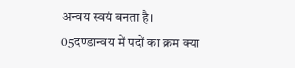अन्वय स्वयं बनता है।
05दण्डान्वय में पदों का क्रम क्या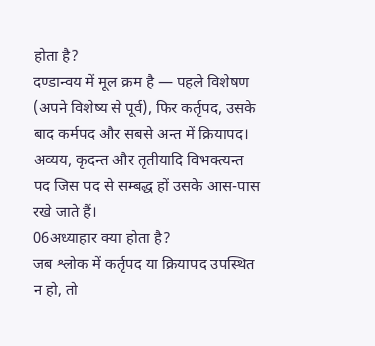होता है?
दण्डान्वय में मूल क्रम है — पहले विशेषण (अपने विशेष्य से पूर्व), फिर कर्तृपद, उसके बाद कर्मपद और सबसे अन्त में क्रियापद। अव्यय, कृदन्त और तृतीयादि विभक्त्यन्त पद जिस पद से सम्बद्ध हों उसके आस-पास रखे जाते हैं।
06अध्याहार क्या होता है?
जब श्लोक में कर्तृपद या क्रियापद उपस्थित न हो, तो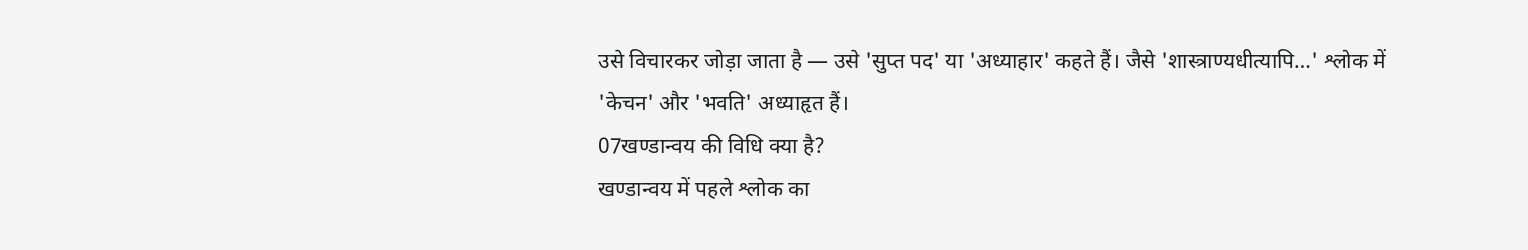उसे विचारकर जोड़ा जाता है — उसे 'सुप्त पद' या 'अध्याहार' कहते हैं। जैसे 'शास्त्राण्यधीत्यापि…' श्लोक में 'केचन' और 'भवति' अध्याहृत हैं।
07खण्डान्वय की विधि क्या है?
खण्डान्वय में पहले श्लोक का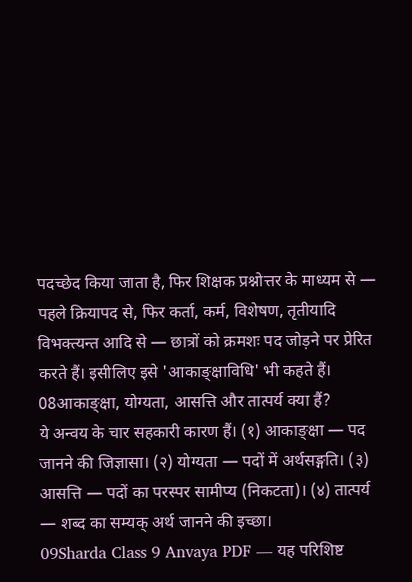पदच्छेद किया जाता है, फिर शिक्षक प्रश्नोत्तर के माध्यम से — पहले क्रियापद से, फिर कर्ता, कर्म, विशेषण, तृतीयादि विभक्त्यन्त आदि से — छात्रों को क्रमशः पद जोड़ने पर प्रेरित करते हैं। इसीलिए इसे 'आकाङ्क्षाविधि' भी कहते हैं।
08आकाङ्क्षा, योग्यता, आसत्ति और तात्पर्य क्या हैं?
ये अन्वय के चार सहकारी कारण हैं। (१) आकाङ्क्षा — पद जानने की जिज्ञासा। (२) योग्यता — पदों में अर्थसङ्गति। (३) आसत्ति — पदों का परस्पर सामीप्य (निकटता)। (४) तात्पर्य — शब्द का सम्यक् अर्थ जानने की इच्छा।
09Sharda Class 9 Anvaya PDF — यह परिशिष्ट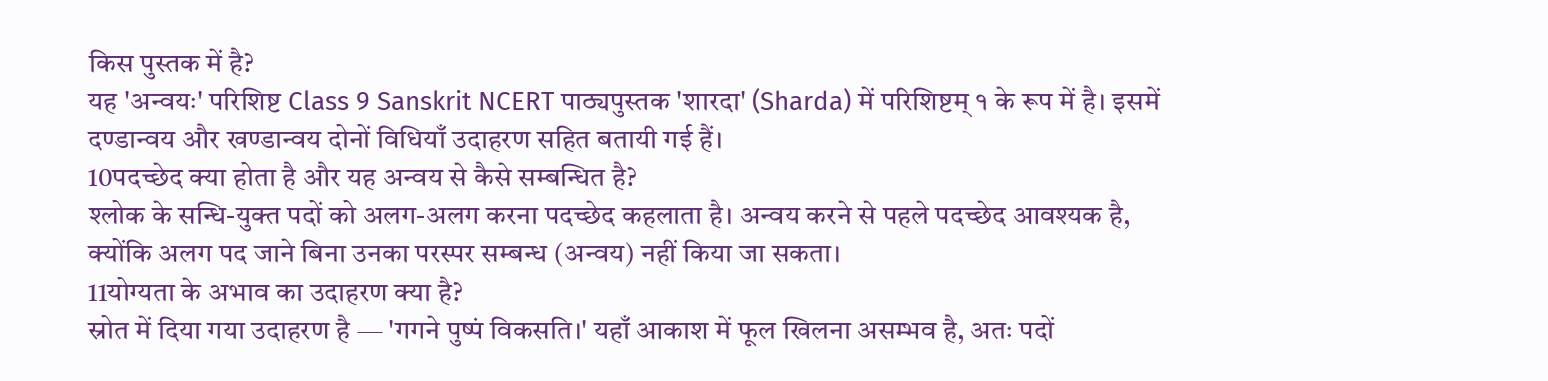किस पुस्तक में है?
यह 'अन्वयः' परिशिष्ट Class 9 Sanskrit NCERT पाठ्यपुस्तक 'शारदा' (Sharda) में परिशिष्टम् १ के रूप में है। इसमें दण्डान्वय और खण्डान्वय दोनों विधियाँ उदाहरण सहित बतायी गई हैं।
10पदच्छेद क्या होता है और यह अन्वय से कैसे सम्बन्धित है?
श्लोक के सन्धि-युक्त पदों को अलग-अलग करना पदच्छेद कहलाता है। अन्वय करने से पहले पदच्छेद आवश्यक है, क्योंकि अलग पद जाने बिना उनका परस्पर सम्बन्ध (अन्वय) नहीं किया जा सकता।
11योग्यता के अभाव का उदाहरण क्या है?
स्रोत में दिया गया उदाहरण है — 'गगने पुष्पं विकसति।' यहाँ आकाश में फूल खिलना असम्भव है, अतः पदों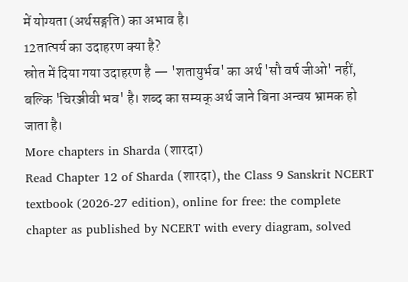में योग्यता (अर्थसङ्गति) का अभाव है।
12तात्पर्य का उदाहरण क्या है?
स्रोत में दिया गया उदाहरण है — 'शतायुर्भव' का अर्थ 'सौ वर्ष जीओ' नहीं, बल्कि 'चिरञ्जीवी भव' है। शब्द का सम्यक् अर्थ जाने बिना अन्वय भ्रामक हो जाता है।
More chapters in Sharda (शारदा)
Read Chapter 12 of Sharda (शारदा), the Class 9 Sanskrit NCERT textbook (2026-27 edition), online for free: the complete chapter as published by NCERT with every diagram, solved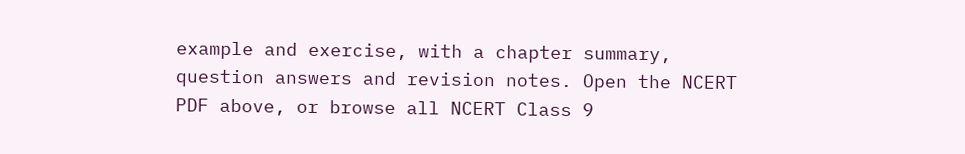example and exercise, with a chapter summary, question answers and revision notes. Open the NCERT PDF above, or browse all NCERT Class 9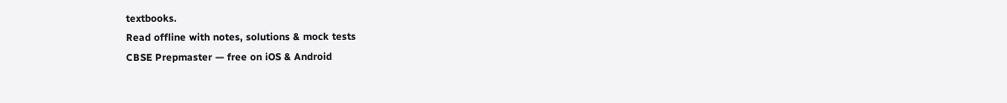textbooks.
Read offline with notes, solutions & mock tests
CBSE Prepmaster — free on iOS & Android